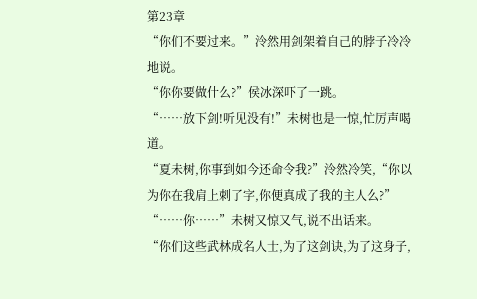第23章
“你们不要过来。”泠然用剑架着自己的脖子冷冷地说。
“你你要做什么?”侯冰深吓了一跳。
“……放下剑!听见没有!”未树也是一惊,忙厉声喝道。
“夏未树,你事到如今还命令我?”泠然冷笑,“你以为你在我肩上刺了字,你便真成了我的主人么?”
“……你……”未树又惊又气,说不出话来。
“你们这些武林成名人士,为了这剑诀,为了这身子,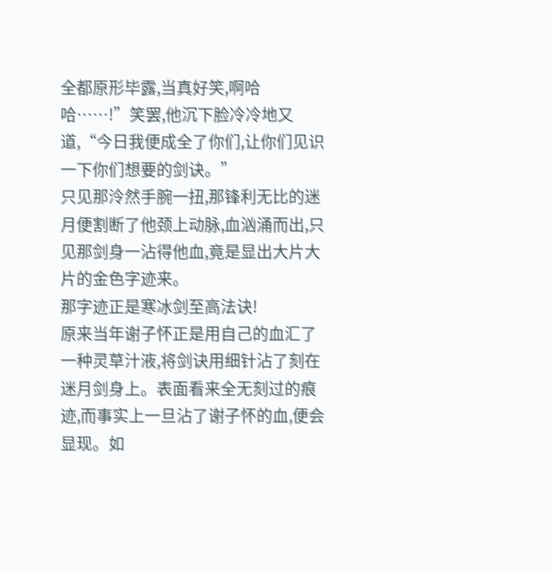全都原形毕露,当真好笑,啊哈哈……!”笑罢,他沉下脸冷冷地又道,“今日我便成全了你们,让你们见识一下你们想要的剑诀。”
只见那泠然手腕一扭,那锋利无比的迷月便割断了他颈上动脉,血汹涌而出,只见那剑身一沾得他血,竟是显出大片大片的金色字迹来。
那字迹正是寒冰剑至高法诀!
原来当年谢子怀正是用自己的血汇了一种灵草汁液,将剑诀用细针沾了刻在迷月剑身上。表面看来全无刻过的痕迹,而事实上一旦沾了谢子怀的血,便会显现。如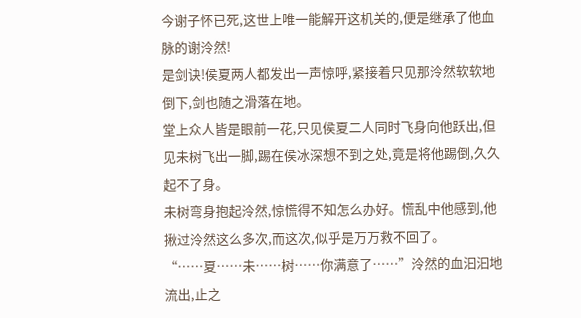今谢子怀已死,这世上唯一能解开这机关的,便是继承了他血脉的谢泠然!
是剑诀!侯夏两人都发出一声惊呼,紧接着只见那泠然软软地倒下,剑也随之滑落在地。
堂上众人皆是眼前一花,只见侯夏二人同时飞身向他跃出,但见未树飞出一脚,踢在侯冰深想不到之处,竟是将他踢倒,久久起不了身。
未树弯身抱起泠然,惊慌得不知怎么办好。慌乱中他感到,他揪过泠然这么多次,而这次,似乎是万万救不回了。
“……夏……未……树……你满意了……”泠然的血汩汩地流出,止之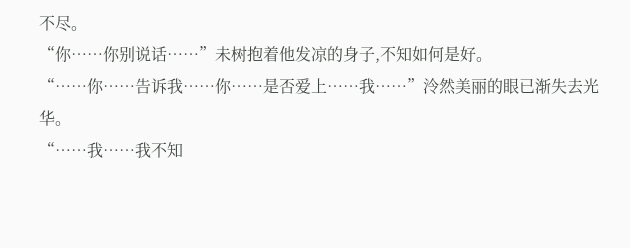不尽。
“你……你别说话……”未树抱着他发凉的身子,不知如何是好。
“……你……告诉我……你……是否爱上……我……”泠然美丽的眼已渐失去光华。
“……我……我不知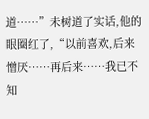道……”未树道了实话,他的眼圈红了,“以前喜欢,后来憎厌……再后来……我已不知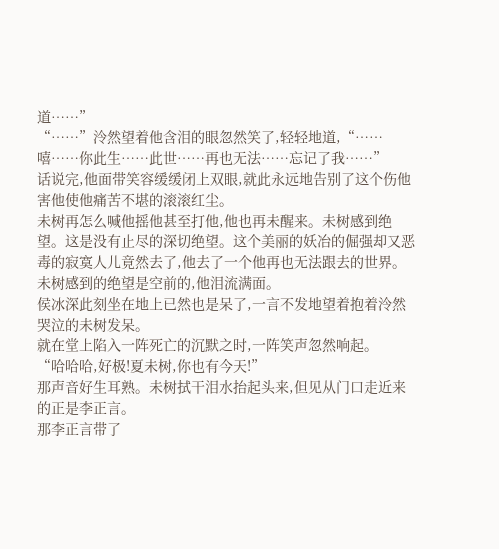道……”
“……”泠然望着他含泪的眼忽然笑了,轻轻地道,“……嘻……你此生……此世……再也无法……忘记了我……”
话说完,他面带笑容缓缓闭上双眼,就此永远地告别了这个伤他害他使他痛苦不堪的滚滚红尘。
未树再怎么喊他摇他甚至打他,他也再未醒来。未树感到绝望。这是没有止尽的深切绝望。这个美丽的妖冶的倔强却又恶毒的寂寞人儿竟然去了,他去了一个他再也无法跟去的世界。未树感到的绝望是空前的,他泪流满面。
侯冰深此刻坐在地上已然也是呆了,一言不发地望着抱着泠然哭泣的未树发呆。
就在堂上陷入一阵死亡的沉默之时,一阵笑声忽然响起。
“哈哈哈,好极!夏未树,你也有今天!”
那声音好生耳熟。未树拭干泪水抬起头来,但见从门口走近来的正是李正言。
那李正言带了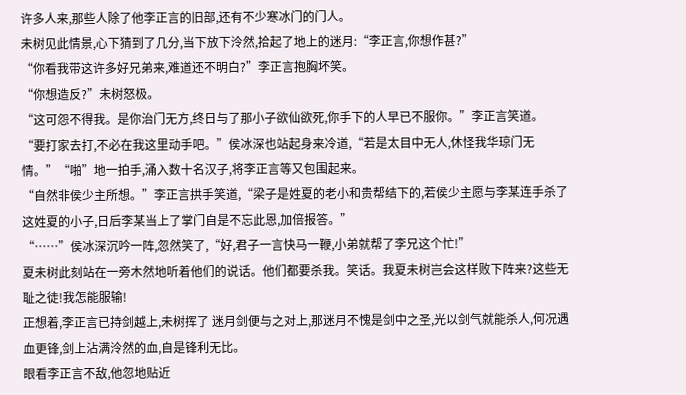许多人来,那些人除了他李正言的旧部,还有不少寒冰门的门人。
未树见此情景,心下猜到了几分,当下放下泠然,拾起了地上的迷月:“李正言,你想作甚?”
“你看我带这许多好兄弟来,难道还不明白?”李正言抱胸坏笑。
“你想造反?”未树怒极。
“这可怨不得我。是你治门无方,终日与了那小子欲仙欲死,你手下的人早已不服你。”李正言笑道。
“要打家去打,不必在我这里动手吧。”侯冰深也站起身来冷道,“若是太目中无人,休怪我华琼门无情。”“啪”地一拍手,涌入数十名汉子,将李正言等又包围起来。
“自然非侯少主所想。”李正言拱手笑道,“梁子是姓夏的老小和贵帮结下的,若侯少主愿与李某连手杀了这姓夏的小子,日后李某当上了掌门自是不忘此恩,加倍报答。”
“……”侯冰深沉吟一阵,忽然笑了,“好,君子一言快马一鞭,小弟就帮了李兄这个忙!”
夏未树此刻站在一旁木然地听着他们的说话。他们都要杀我。笑话。我夏未树岂会这样败下阵来?这些无耻之徒!我怎能服输!
正想着,李正言已持剑越上,未树挥了 迷月剑便与之对上,那迷月不愧是剑中之圣,光以剑气就能杀人,何况遇血更锋,剑上沾满泠然的血,自是锋利无比。
眼看李正言不敌,他忽地贴近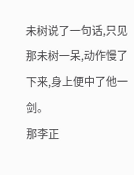未树说了一句话,只见那未树一呆,动作慢了下来,身上便中了他一剑。
那李正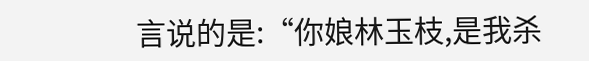言说的是:“你娘林玉枝,是我杀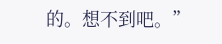的。想不到吧。”